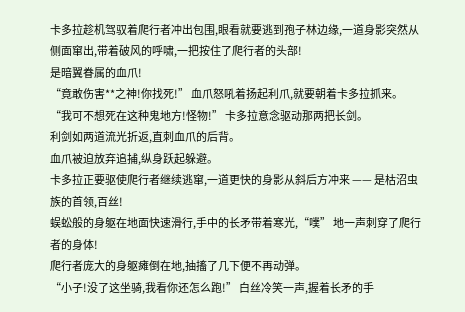卡多拉趁机驾驭着爬行者冲出包围,眼看就要逃到孢子林边缘,一道身影突然从侧面窜出,带着破风的呼啸,一把按住了爬行者的头部!
是暗翼眷属的血爪!
“竟敢伤害**之神!你找死!” 血爪怒吼着扬起利爪,就要朝着卡多拉抓来。
“我可不想死在这种鬼地方!怪物!” 卡多拉意念驱动那两把长剑。
利剑如两道流光折返,直刺血爪的后背。
血爪被迫放弃追捕,纵身跃起躲避。
卡多拉正要驱使爬行者继续逃窜,一道更快的身影从斜后方冲来 —— 是枯沼虫族的首领,百丝!
蜈蚣般的身躯在地面快速滑行,手中的长矛带着寒光,“噗” 地一声刺穿了爬行者的身体!
爬行者庞大的身躯瘫倒在地,抽搐了几下便不再动弹。
“小子!没了这坐骑,我看你还怎么跑!” 白丝冷笑一声,握着长矛的手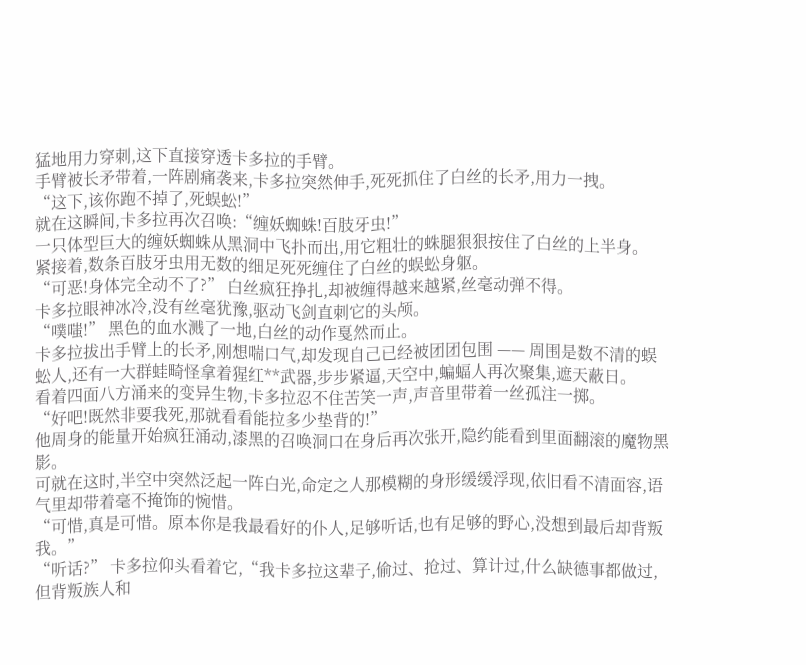猛地用力穿刺,这下直接穿透卡多拉的手臂。
手臂被长矛带着,一阵剧痛袭来,卡多拉突然伸手,死死抓住了白丝的长矛,用力一拽。
“这下,该你跑不掉了,死蜈蚣!”
就在这瞬间,卡多拉再次召唤:“缠妖蜘蛛!百肢牙虫!”
一只体型巨大的缠妖蜘蛛从黑洞中飞扑而出,用它粗壮的蛛腿狠狠按住了白丝的上半身。
紧接着,数条百肢牙虫用无数的细足死死缠住了白丝的蜈蚣身躯。
“可恶!身体完全动不了?” 白丝疯狂挣扎,却被缠得越来越紧,丝毫动弹不得。
卡多拉眼神冰冷,没有丝毫犹豫,驱动飞剑直刺它的头颅。
“噗嗤!” 黑色的血水溅了一地,白丝的动作戛然而止。
卡多拉拔出手臂上的长矛,刚想喘口气,却发现自己已经被团团包围 —— 周围是数不清的蜈蚣人,还有一大群蛙畸怪拿着猩红**武器,步步紧逼,天空中,蝙蝠人再次聚集,遮天蔽日。
看着四面八方涌来的变异生物,卡多拉忍不住苦笑一声,声音里带着一丝孤注一掷。
“好吧!既然非要我死,那就看看能拉多少垫背的!”
他周身的能量开始疯狂涌动,漆黑的召唤洞口在身后再次张开,隐约能看到里面翻滚的魔物黑影。
可就在这时,半空中突然泛起一阵白光,命定之人那模糊的身形缓缓浮现,依旧看不清面容,语气里却带着毫不掩饰的惋惜。
“可惜,真是可惜。原本你是我最看好的仆人,足够听话,也有足够的野心,没想到最后却背叛我。”
“听话?” 卡多拉仰头看着它,“我卡多拉这辈子,偷过、抢过、算计过,什么缺德事都做过,但背叛族人和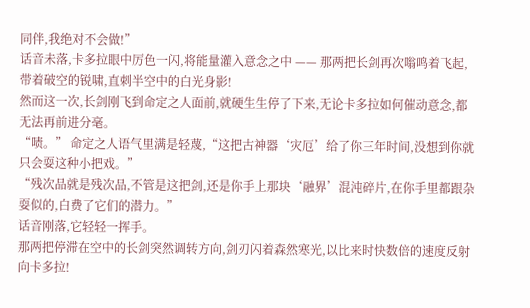同伴,我绝对不会做!”
话音未落,卡多拉眼中厉色一闪,将能量灌入意念之中 —— 那两把长剑再次嗡鸣着飞起,带着破空的锐啸,直刺半空中的白光身影!
然而这一次,长剑刚飞到命定之人面前,就硬生生停了下来,无论卡多拉如何催动意念,都无法再前进分毫。
“啧。” 命定之人语气里满是轻蔑,“这把古神器‘灾厄’给了你三年时间,没想到你就只会耍这种小把戏。”
“残次品就是残次品,不管是这把剑,还是你手上那块‘融界’混沌碎片,在你手里都跟杂耍似的,白费了它们的潜力。”
话音刚落,它轻轻一挥手。
那两把停滞在空中的长剑突然调转方向,剑刃闪着森然寒光,以比来时快数倍的速度反射向卡多拉!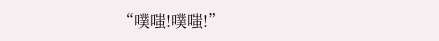“噗嗤!噗嗤!”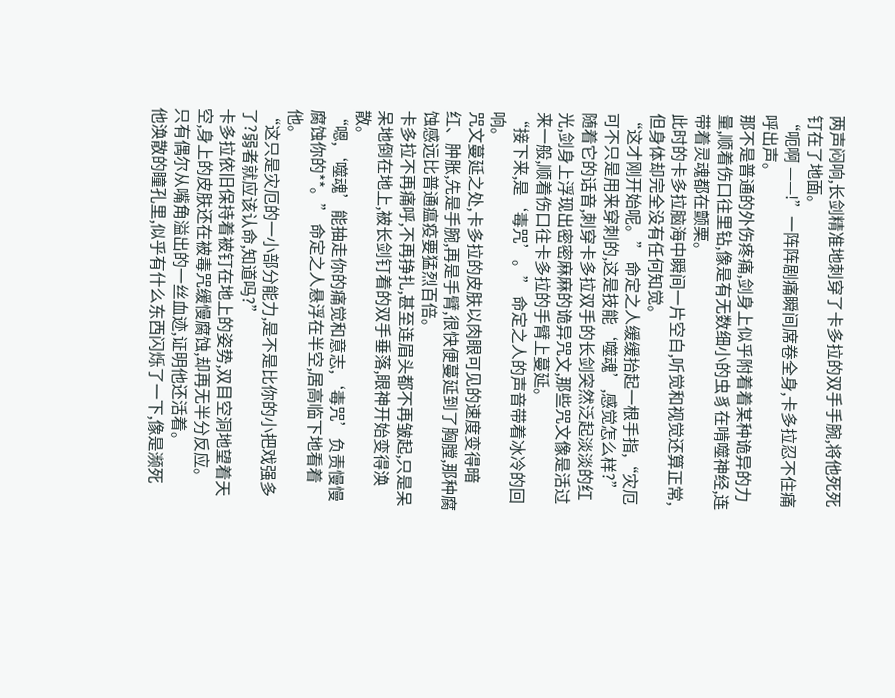两声闷响,长剑精准地刺穿了卡多拉的双手手腕,将他死死钉在了地面。
“呃啊 ——!”一阵阵剧痛瞬间席卷全身,卡多拉忍不住痛呼出声。
那不是普通的外伤疼痛,剑身上似乎附着着某种诡异的力量,顺着伤口往里钻,像是有无数细小的虫豸在啃噬神经,连带着灵魂都在颤栗。
此时的卡多拉脑海中瞬间一片空白,听觉和视觉还算正常,但身体却完全没有任何知觉。
“这才刚开始呢。” 命定之人缓缓抬起一根手指,“灾厄可不只是用来穿刺的,这是技能‘噬魂’,感觉怎么样?”
随着它的话音,刺穿卡多拉双手的长剑突然泛起淡淡的红光,剑身上浮现出密密麻麻的诡异咒文,那些咒文像是活过来一般,顺着伤口往卡多拉的手臂上蔓延。
“接下来,是‘毒咒’。” 命定之人的声音带着冰冷的回响。
咒文蔓延之处,卡多拉的皮肤以肉眼可见的速度变得暗红、肿胀,先是手腕,再是手臂,很快便蔓延到了胸膛,那种腐蚀感远比普通瘟疫要猛烈百倍。
卡多拉不再痛呼,不再挣扎,甚至连眉头都不再皱起,只是呆呆地倒在地上,被长剑钉着的双手垂落,眼神开始变得涣散。
“嗯,‘噬魂’能抽走你的痛觉和意志,‘毒咒’负责慢慢腐蚀你的**。” 命定之人悬浮在半空,居高临下地看着他。
“这只是灾厄的一小部分能力,是不是比你的小把戏强多了?弱者就应该认命,知道吗?”
卡多拉依旧保持着被钉在地上的姿势,双目空洞地望着天空,身上的皮肤还在被毒咒缓慢腐蚀,却再无半分反应。
只有偶尔从嘴角溢出的一丝血迹,证明他还活着。
他涣散的瞳孔里,似乎有什么东西闪烁了一下,像是濒死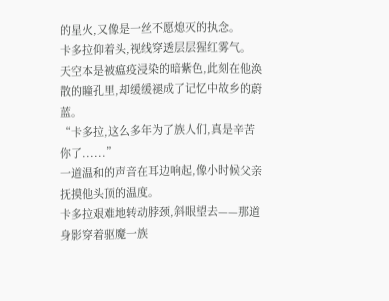的星火,又像是一丝不愿熄灭的执念。
卡多拉仰着头,视线穿透层层猩红雾气。
天空本是被瘟疫浸染的暗紫色,此刻在他涣散的瞳孔里,却缓缓褪成了记忆中故乡的蔚蓝。
“卡多拉,这么多年为了族人们,真是辛苦你了......”
一道温和的声音在耳边响起,像小时候父亲抚摸他头顶的温度。
卡多拉艰难地转动脖颈,斜眼望去——那道身影穿着驱魔一族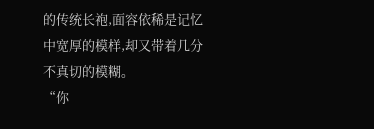的传统长袍,面容依稀是记忆中宽厚的模样,却又带着几分不真切的模糊。
“你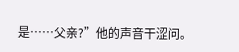是……父亲?”他的声音干涩问。